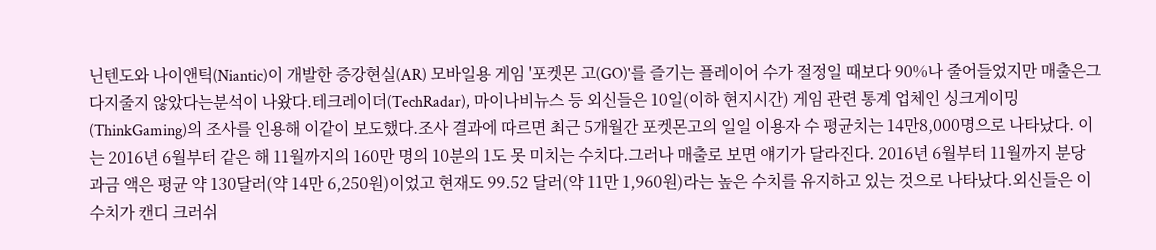닌텐도와 나이앤틱(Niantic)이 개발한 증강현실(AR) 모바일용 게임 '포켓몬 고(GO)'를 즐기는 플레이어 수가 절정일 때보다 90%나 줄어들었지만 매출은그다지줄지 않았다는분석이 나왔다.테크레이더(TechRadar), 마이나비뉴스 등 외신들은 10일(이하 현지시간) 게임 관련 통계 업체인 싱크게이밍(ThinkGaming)의 조사를 인용해 이같이 보도했다.조사 결과에 따르면 최근 5개월간 포켓몬고의 일일 이용자 수 평균치는 14만8,000명으로 나타났다. 이는 2016년 6월부터 같은 해 11월까지의 160만 명의 10분의 1도 못 미치는 수치다.그러나 매출로 보면 얘기가 달라진다. 2016년 6월부터 11월까지 분당 과금 액은 평균 약 130달러(약 14만 6,250원)이었고 현재도 99.52 달러(약 11만 1,960원)라는 높은 수치를 유지하고 있는 것으로 나타났다.외신들은 이 수치가 캔디 크러쉬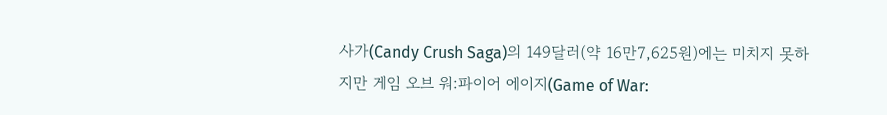사가(Candy Crush Saga)의 149달러(약 16만7,625원)에는 미치지 못하지만 게임 오브 워:파이어 에이지(Game of War: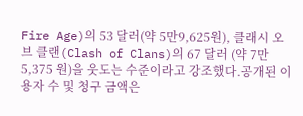Fire Age)의 53 달러(약 5만9,625원), 클래시 오브 클랜(Clash of Clans)의 67 달러 (약 7만 5,375 원)을 웃도는 수준이라고 강조했다.공개된 이용자 수 및 청구 금액은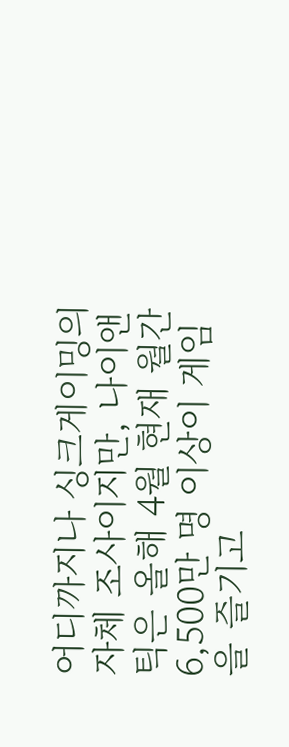어디까지나 싱크게이밍의 자체 조사이지만, 나이앤틱은 올해 4월 현재 월간 6,500만 명 이상이 게임을 즐기고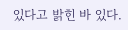있다고 밝힌 바 있다.